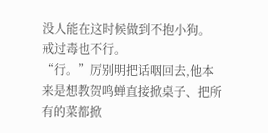没人能在这时候做到不抱小狗。
戒过毒也不行。
“行。”厉别明把话咽回去,他本来是想教贺鸣蝉直接掀桌子、把所有的菜都掀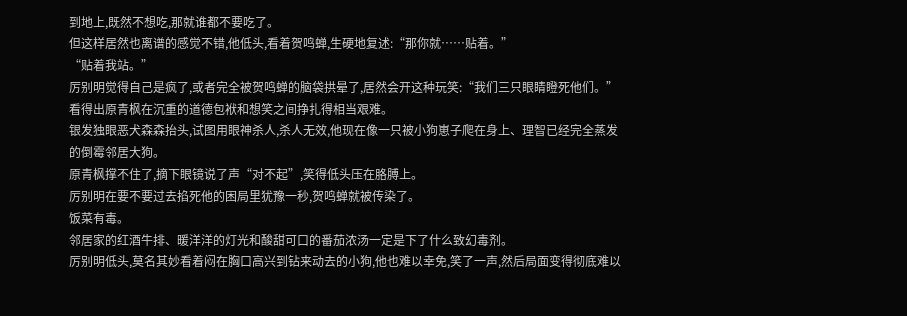到地上,既然不想吃,那就谁都不要吃了。
但这样居然也离谱的感觉不错,他低头,看着贺鸣蝉,生硬地复述:“那你就……贴着。”
“贴着我站。”
厉别明觉得自己是疯了,或者完全被贺鸣蝉的脑袋拱晕了,居然会开这种玩笑:“我们三只眼睛瞪死他们。”
看得出原青枫在沉重的道德包袱和想笑之间挣扎得相当艰难。
银发独眼恶犬森森抬头,试图用眼神杀人,杀人无效,他现在像一只被小狗崽子爬在身上、理智已经完全蒸发的倒霉邻居大狗。
原青枫撑不住了,摘下眼镜说了声“对不起”,笑得低头压在胳膊上。
厉别明在要不要过去掐死他的困局里犹豫一秒,贺鸣蝉就被传染了。
饭菜有毒。
邻居家的红酒牛排、暖洋洋的灯光和酸甜可口的番茄浓汤一定是下了什么致幻毒剂。
厉别明低头,莫名其妙看着闷在胸口高兴到钻来动去的小狗,他也难以幸免,笑了一声,然后局面变得彻底难以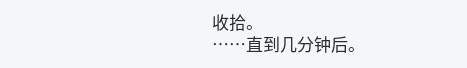收拾。
……直到几分钟后。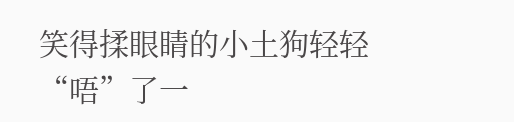笑得揉眼睛的小土狗轻轻“唔”了一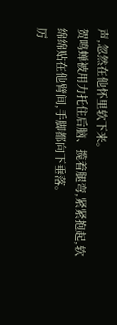声,忽然在他怀里软下来。
贺鸣蝉被用力托住后脑、揽着腿弯,紧紧抱起,软绵绵贴在他臂间,手脚都向下垂落。
厉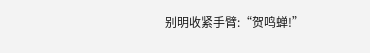别明收紧手臂:“贺鸣蝉!”